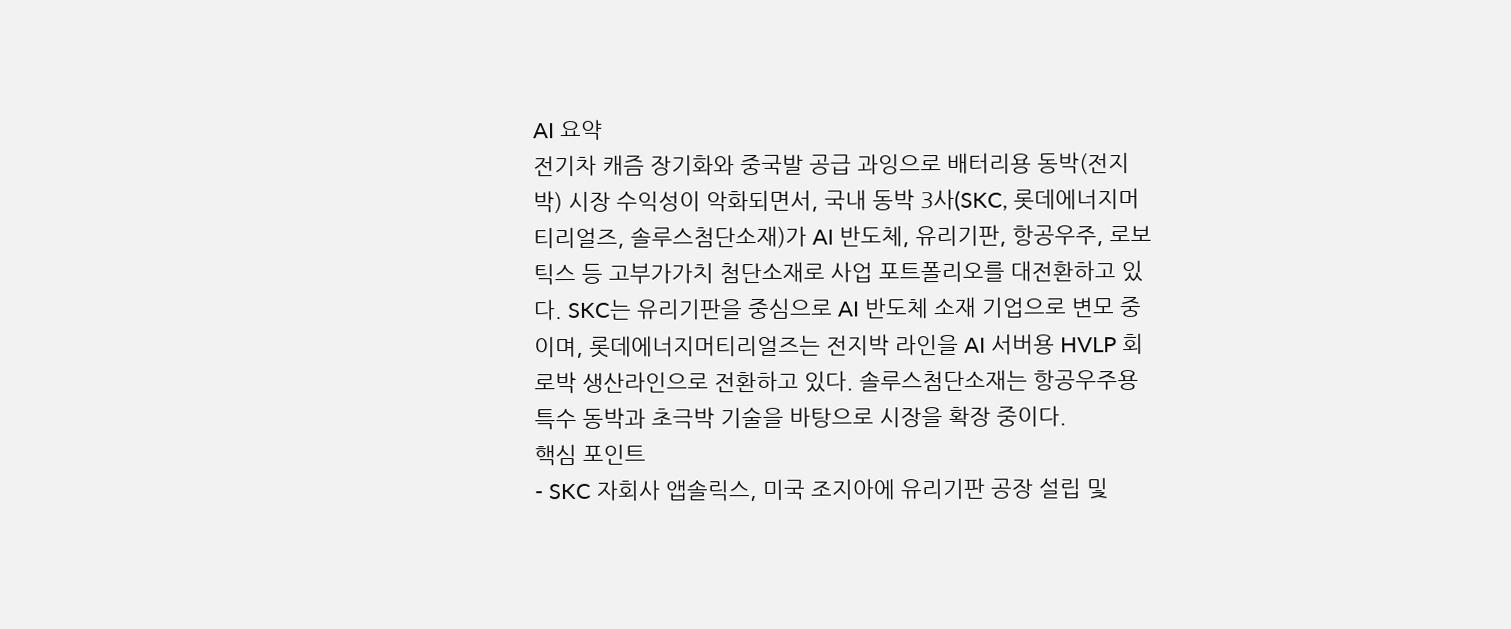AI 요약
전기차 캐즘 장기화와 중국발 공급 과잉으로 배터리용 동박(전지박) 시장 수익성이 악화되면서, 국내 동박 3사(SKC, 롯데에너지머티리얼즈, 솔루스첨단소재)가 AI 반도체, 유리기판, 항공우주, 로보틱스 등 고부가가치 첨단소재로 사업 포트폴리오를 대전환하고 있다. SKC는 유리기판을 중심으로 AI 반도체 소재 기업으로 변모 중이며, 롯데에너지머티리얼즈는 전지박 라인을 AI 서버용 HVLP 회로박 생산라인으로 전환하고 있다. 솔루스첨단소재는 항공우주용 특수 동박과 초극박 기술을 바탕으로 시장을 확장 중이다.
핵심 포인트
- SKC 자회사 앱솔릭스, 미국 조지아에 유리기판 공장 설립 및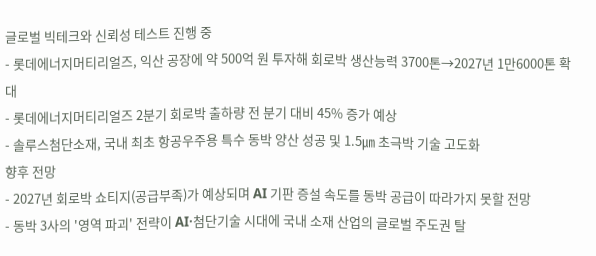글로벌 빅테크와 신뢰성 테스트 진행 중
- 롯데에너지머티리얼즈, 익산 공장에 약 500억 원 투자해 회로박 생산능력 3700톤→2027년 1만6000톤 확대
- 롯데에너지머티리얼즈 2분기 회로박 출하량 전 분기 대비 45% 증가 예상
- 솔루스첨단소재, 국내 최초 항공우주용 특수 동박 양산 성공 및 1.5㎛ 초극박 기술 고도화
향후 전망
- 2027년 회로박 쇼티지(공급부족)가 예상되며 AI 기판 증설 속도를 동박 공급이 따라가지 못할 전망
- 동박 3사의 '영역 파괴' 전략이 AI·첨단기술 시대에 국내 소재 산업의 글로벌 주도권 탈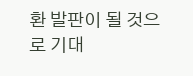환 발판이 될 것으로 기대